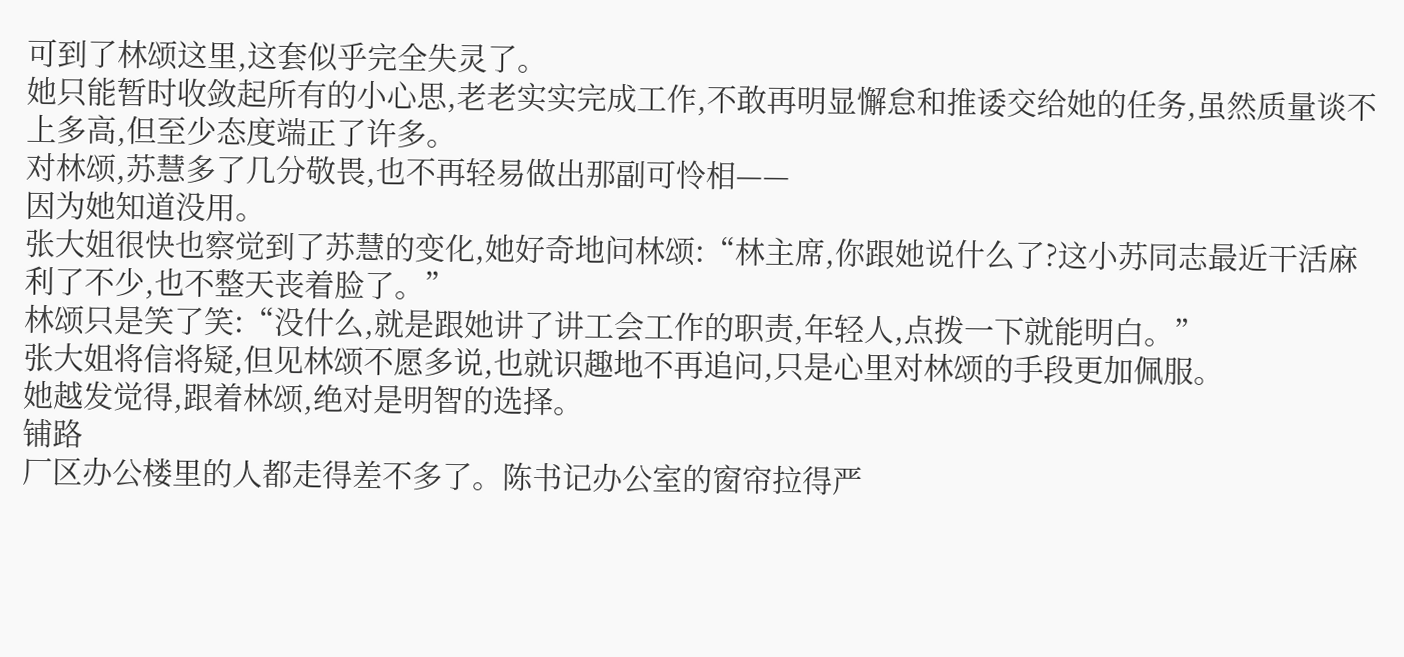可到了林颂这里,这套似乎完全失灵了。
她只能暂时收敛起所有的小心思,老老实实完成工作,不敢再明显懈怠和推诿交给她的任务,虽然质量谈不上多高,但至少态度端正了许多。
对林颂,苏慧多了几分敬畏,也不再轻易做出那副可怜相——
因为她知道没用。
张大姐很快也察觉到了苏慧的变化,她好奇地问林颂:“林主席,你跟她说什么了?这小苏同志最近干活麻利了不少,也不整天丧着脸了。”
林颂只是笑了笑:“没什么,就是跟她讲了讲工会工作的职责,年轻人,点拨一下就能明白。”
张大姐将信将疑,但见林颂不愿多说,也就识趣地不再追问,只是心里对林颂的手段更加佩服。
她越发觉得,跟着林颂,绝对是明智的选择。
铺路
厂区办公楼里的人都走得差不多了。陈书记办公室的窗帘拉得严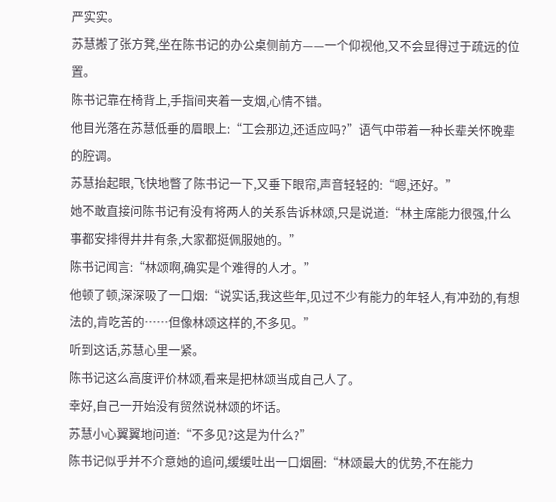严实实。
苏慧搬了张方凳,坐在陈书记的办公桌侧前方——一个仰视他,又不会显得过于疏远的位置。
陈书记靠在椅背上,手指间夹着一支烟,心情不错。
他目光落在苏慧低垂的眉眼上:“工会那边,还适应吗?”语气中带着一种长辈关怀晚辈的腔调。
苏慧抬起眼,飞快地瞥了陈书记一下,又垂下眼帘,声音轻轻的:“嗯,还好。”
她不敢直接问陈书记有没有将两人的关系告诉林颂,只是说道:“林主席能力很强,什么事都安排得井井有条,大家都挺佩服她的。”
陈书记闻言:“林颂啊,确实是个难得的人才。”
他顿了顿,深深吸了一口烟:“说实话,我这些年,见过不少有能力的年轻人,有冲劲的,有想法的,肯吃苦的……但像林颂这样的,不多见。”
听到这话,苏慧心里一紧。
陈书记这么高度评价林颂,看来是把林颂当成自己人了。
幸好,自己一开始没有贸然说林颂的坏话。
苏慧小心翼翼地问道:“不多见?这是为什么?”
陈书记似乎并不介意她的追问,缓缓吐出一口烟圈:“林颂最大的优势,不在能力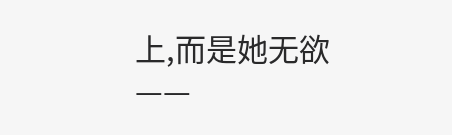上,而是她无欲——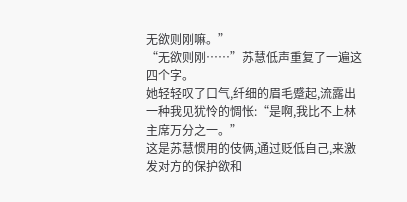无欲则刚嘛。”
“无欲则刚……”苏慧低声重复了一遍这四个字。
她轻轻叹了口气,纤细的眉毛蹙起,流露出一种我见犹怜的惆怅:“是啊,我比不上林主席万分之一。”
这是苏慧惯用的伎俩,通过贬低自己,来激发对方的保护欲和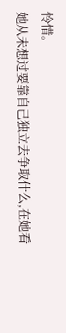怜惜。
她从未想过要靠自己独立去争取什么,在她看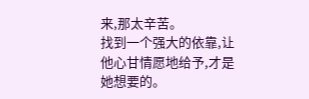来,那太辛苦。
找到一个强大的依靠,让他心甘情愿地给予,才是她想要的。